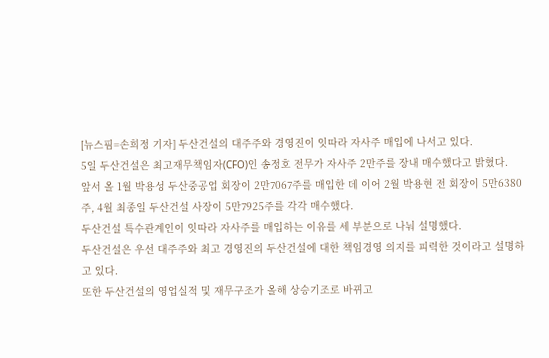[뉴스핌=손희정 기자] 두산건설의 대주주와 경영진이 잇따라 자사주 매입에 나서고 있다.
5일 두산건설은 최고재무책임자(CFO)인 송정호 전무가 자사주 2만주를 장내 매수했다고 밝혔다.
앞서 올 1월 박용성 두산중공업 회장이 2만7067주를 매입한 데 이어 2월 박용현 전 회장이 5만6380주, 4월 최종일 두산건설 사장이 5만7925주를 각각 매수했다.
두산건설 특수관계인이 잇따라 자사주를 매입하는 이유를 세 부분으로 나눠 설명했다.
두산건설은 우선 대주주와 최고 경영진의 두산건설에 대한 책임경영 의지를 피력한 것이라고 설명하고 있다.
또한 두산건설의 영업실적 및 재무구조가 올해 상승기조로 바뀌고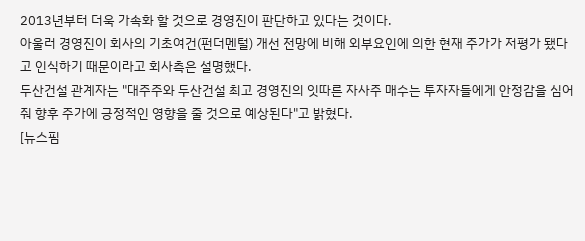2013년부터 더욱 가속화 할 것으로 경영진이 판단하고 있다는 것이다.
아울러 경영진이 회사의 기초여건(펀더멘털) 개선 전망에 비해 외부요인에 의한 현재 주가가 저평가 됐다고 인식하기 때문이라고 회사측은 설명했다.
두산건설 관계자는 "대주주와 두산건설 최고 경영진의 잇따른 자사주 매수는 투자자들에게 안정감을 심어줘 향후 주가에 긍정적인 영향을 줄 것으로 예상된다"고 밝혔다.
[뉴스핌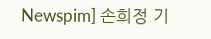Newspim] 손희정 기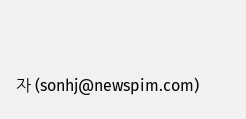자 (sonhj@newspim.com)